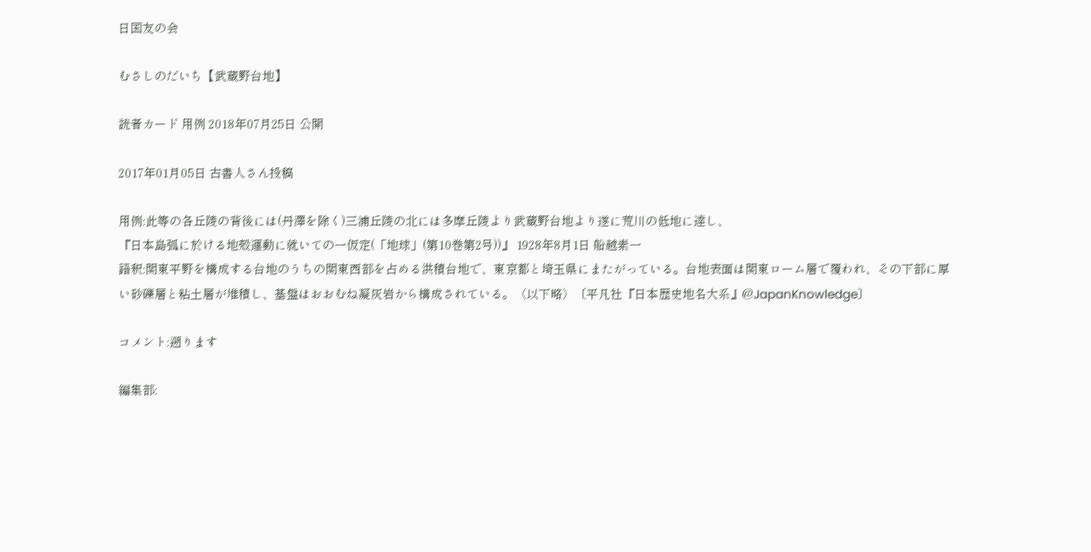日国友の会

むさしのだいち【武蔵野台地】

読者カード 用例 2018年07月25日 公開

2017年01月05日 古書人さん投稿

用例:此等の各丘陵の背後には(丹澤を除く)三浦丘陵の北には多摩丘陵より武蔵野台地より遂に荒川の低地に達し、
『日本島弧に於ける地殻運動に就いての一仮定(「地球」(第10巻第2号))』 1928年8月1日 船越素一
語釈:関東平野を構成する台地のうちの関東西部を占める洪積台地で、東京都と埼玉県にまたがっている。台地表面は関東ローム層で覆われ、その下部に厚い砂礫層と粘土層が堆積し、基盤はおおむね凝灰岩から構成されている。〈以下略〉〔平凡社『日本歴史地名大系』@JapanKnowledge〕

コメント:遡ります

編集部: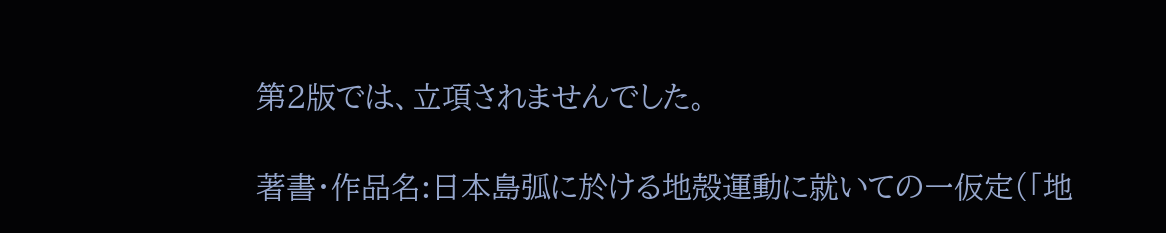第2版では、立項されませんでした。

著書・作品名:日本島弧に於ける地殻運動に就いての一仮定(「地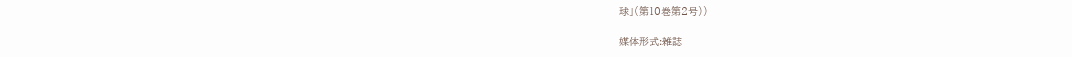球」(第10巻第2号))

媒体形式:雑誌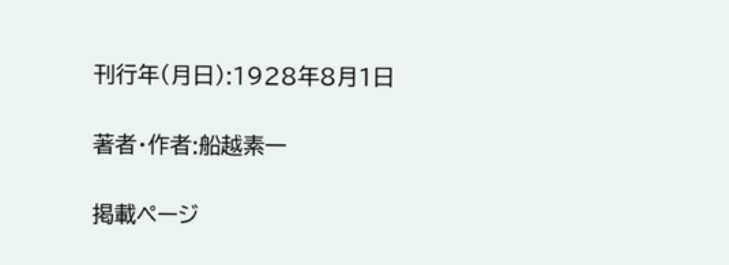刊行年(月日):1928年8月1日

著者・作者:船越素一

掲載ページ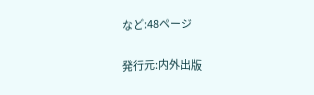など:48ページ

発行元:内外出版